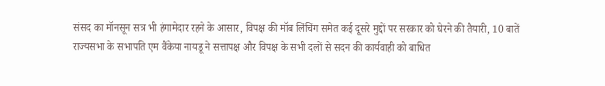संसद का मॉनसून सत्र भी हंगामेदार रहने के आसार, विपक्ष की मॉब लिंचिंग समेत कई दूसरे मुद्दों पर सरकार को घेरने की तैयारी, 10 बातें
राज्यसभा के सभापति एम वैंकेया नायडू ने सत्तापक्ष और विपक्ष के सभी दलों से सदन की कार्यवाही को बाधित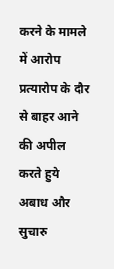करने के मामले में आरोप प्रत्यारोप के दौर से बाहर आने की अपील करते हुये अबाध और सुचारु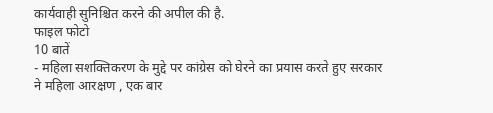कार्यवाही सुनिश्चित करने की अपील की है.
फाइल फोटो
10 बातें
- महिला सशक्तिकरण के मुद्दे पर कांग्रेस को घेरने का प्रयास करते हुए सरकार ने महिला आरक्षण , एक बार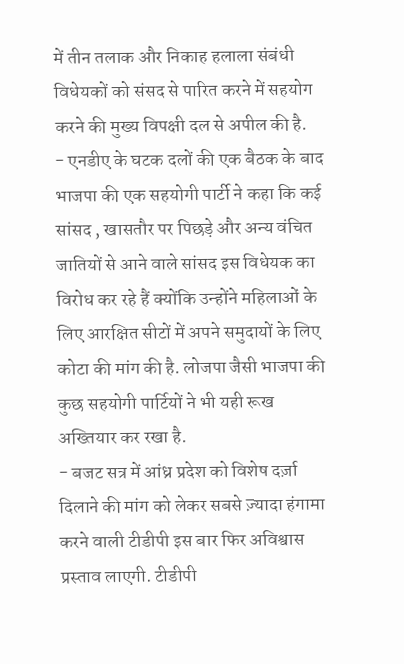में तीन तलाक और निकाह हलाला संबंधी विधेयकों को संसद से पारित करने में सहयोग करने की मुख्य विपक्षी दल से अपील की है.
- एनडीए के घटक दलों की एक बैठक के बाद भाजपा की एक सहयोगी पार्टी ने कहा कि कई सांसद , खासतौर पर पिछड़े और अन्य वंचित जातियों से आने वाले सांसद इस विधेयक का विरोध कर रहे हैं क्योंकि उन्होंने महिलाओं के लिए आरक्षित सीटों में अपने समुदायों के लिए कोटा की मांग की है. लोजपा जैसी भाजपा की कुछ सहयोगी पार्टियों ने भी यही रूख अख्तियार कर रखा है.
- बजट सत्र में आंध्र प्रदेश को विशेष दर्ज़ा दिलाने की मांग को लेकर सबसे ज़्यादा हंगामा करने वाली टीडीपी इस बार फिर अविश्वास प्रस्ताव लाएगी. टीडीपी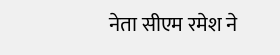नेता सीएम रमेश ने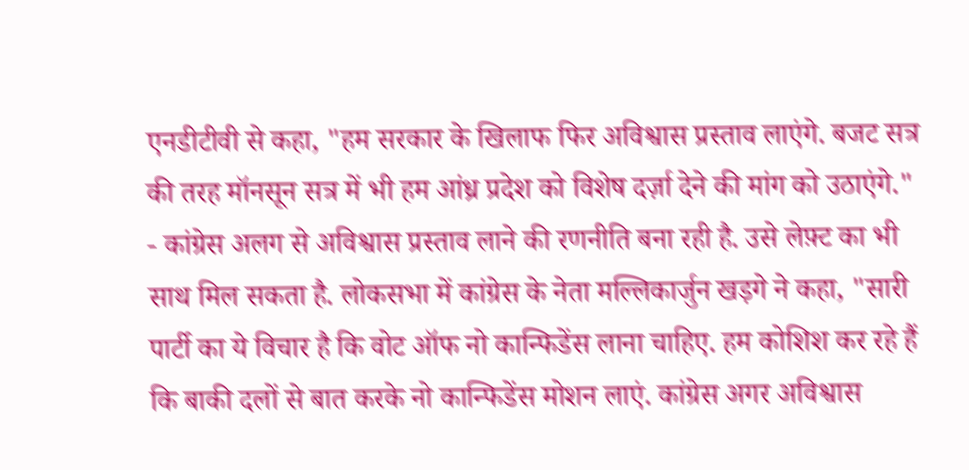एनडीटीवी से कहा, "हम सरकार के खिलाफ फिर अविश्वास प्रस्ताव लाएंगे. बजट सत्र की तरह मॉनसून सत्र में भी हम आंध्र प्रदेश को विशेष दर्ज़ा देने की मांग को उठाएंगे."
- कांग्रेस अलग से अविश्वास प्रस्ताव लाने की रणनीति बना रही है. उसे लेफ़्ट का भी साथ मिल सकता है. लोकसभा में कांग्रेस के नेता मल्लिकार्जुन खड़गे ने कहा, "सारी पार्टी का ये विचार है कि वोट ऑफ नो कान्फिडेंस लाना चाहिए. हम कोशिश कर रहे हैं कि बाकी दलों से बात करके नो कान्फिडेंस मोशन लाएं. कांग्रेस अगर अविश्वास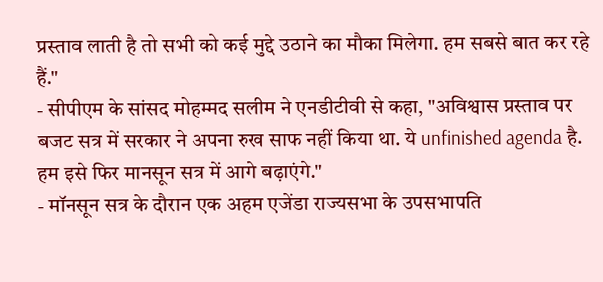प्रस्ताव लाती है तो सभी को कई मुद्दे उठाने का मौका मिलेगा. हम सबसे बात कर रहे हैं."
- सीपीएम के सांसद मोहम्मद सलीम ने एनडीटीवी से कहा, "अविश्वास प्रस्ताव पर बजट सत्र में सरकार ने अपना रुख साफ नहीं किया था. ये unfinished agenda है. हम इसे फिर मानसून सत्र में आगे बढ़ाएंगे."
- मॉनसून सत्र के दौरान एक अहम एजेंडा राज्यसभा के उपसभापति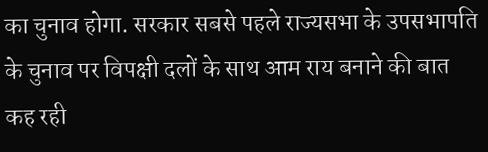का चुनाव होगा. सरकार सबसे पहले राज्यसभा के उपसभापति के चुनाव पर विपक्षी दलों के साथ आम राय बनाने की बात कह रही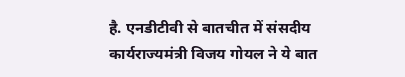है. एनडीटीवी से बातचीत में संसदीय कार्यराज्यमंत्री विजय गोयल ने ये बात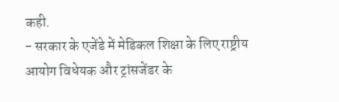कही.
- सरकार के एजेंडे में मेडिकल शिक्षा के लिए राष्ट्रीय आयोग विधेयक और ट्रांसजेंडर के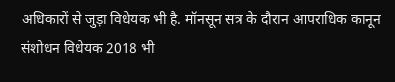अधिकारों से जुड़ा विधेयक भी है. मॉनसून सत्र के दौरान आपराधिक कानून संशोधन विधेयक 2018 भी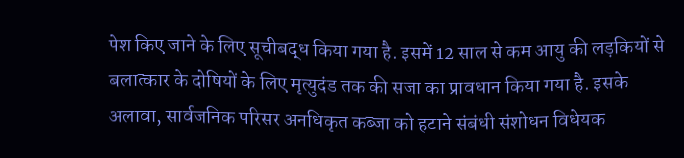पेश किए जाने के लिए सूचीबद्ध किया गया है. इसमें 12 साल से कम आयु की लड़कियों से बलात्कार के दोषियों के लिए मृत्युदंड तक की सजा का प्रावधान किया गया है. इसके अलावा, सार्वजनिक परिसर अनधिकृत कब्जा को हटाने संबंधी संशोधन विधेयक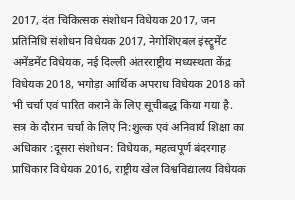2017, दंत चिकित्सक संशोधन विधेयक 2017, जन प्रतिनिधि संशोधन विधेयक 2017, नेगोशिएबल इंस्ट्रूमेंट अमेंडमेंट विधेयक, नई दिल्ली अंतरराष्ट्रीय मध्यस्थता केंद्र विधेयक 2018, भगोड़ा आर्थिक अपराध विधेयक 2018 को भी चर्चा एवं पारित कराने के लिए सूचीबद्ध किया गया है. सत्र के दौरान चर्चा के लिए नि:शुल्क एवं अनिवार्य शिक्षा का अधिकार :दूसरा संशोधन: विधेयक, महत्वपूर्ण बंदरगाह प्राधिकार विधेयक 2016, राष्ट्रीय खेल विश्वविद्यालय विधेयक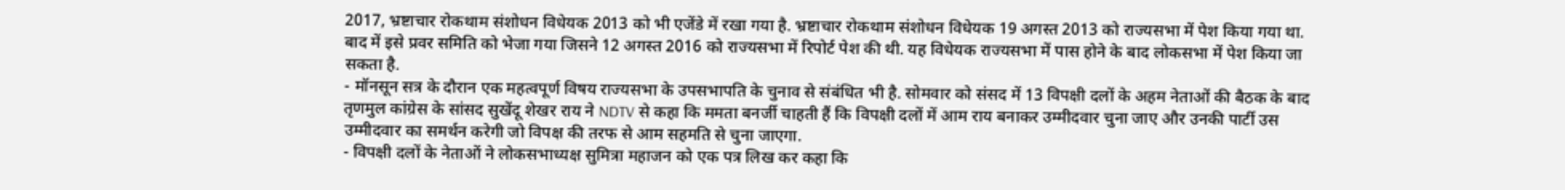2017, भ्रष्टाचार रोकथाम संशोधन विधेयक 2013 को भी एजेंडे में रखा गया है. भ्रष्टाचार रोकथाम संशोधन विधेयक 19 अगस्त 2013 को राज्यसभा में पेश किया गया था. बाद में इसे प्रवर समिति को भेजा गया जिसने 12 अगस्त 2016 को राज्यसभा में रिपोर्ट पेश की थी. यह विधेयक राज्यसभा में पास होने के बाद लोकसभा में पेश किया जा सकता है.
- मॉनसून सत्र के दौरान एक महत्वपूर्ण विषय राज्यसभा के उपसभापति के चुनाव से संबंधित भी है. सोमवार को संसद में 13 विपक्षी दलों के अहम नेताओं की बैठक के बाद तृणमुल कांग्रेस के सांसद सुखेंदू शेखर राय ने NDTV से कहा कि ममता बनर्जी चाहती हैं कि विपक्षी दलों में आम राय बनाकर उम्मीदवार चुना जाए और उनकी पार्टी उस उम्मीदवार का समर्थन करेगी जो विपक्ष की तरफ से आम सहमति से चुना जाएगा.
- विपक्षी दलों के नेताओं ने लोकसभाध्यक्ष सुमित्रा महाजन को एक पत्र लिख कर कहा कि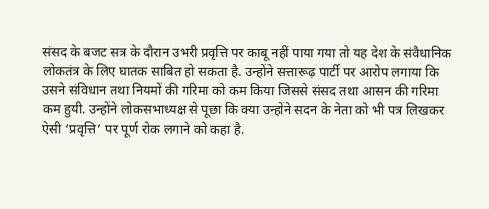संसद के बजट सत्र के दौरान उभरी प्रवृत्ति पर काबू नहीं पाया गया तो यह देश के संवैधानिक लोकतंत्र के लिए घातक साबित हो सकता है. उन्होंने सत्तारूढ़ पार्टी पर आरोप लगाया कि उसने संविधान तथा नियमों की गरिमा को कम किया जिससे संसद तथा आसन की गरिमा कम हुयी. उन्होंने लोकसभाध्यक्ष से पूछा कि क्या उन्होंने सदन के नेता को भी पत्र लिखकर ऐसी ‘प्रवृत्ति’ पर पूर्ण रोक लगाने को कहा है.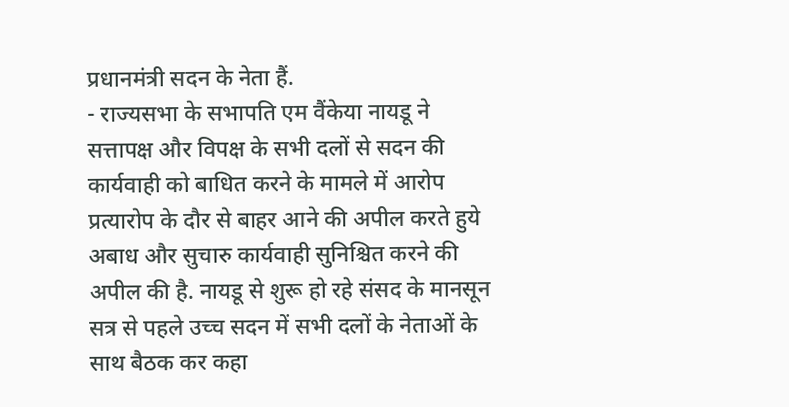प्रधानमंत्री सदन के नेता हैं.
- राज्यसभा के सभापति एम वैंकेया नायडू ने सत्तापक्ष और विपक्ष के सभी दलों से सदन की कार्यवाही को बाधित करने के मामले में आरोप प्रत्यारोप के दौर से बाहर आने की अपील करते हुये अबाध और सुचारु कार्यवाही सुनिश्चित करने की अपील की है. नायडू से शुरू हो रहे संसद के मानसून सत्र से पहले उच्च सदन में सभी दलों के नेताओं के साथ बैठक कर कहा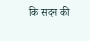कि सदन की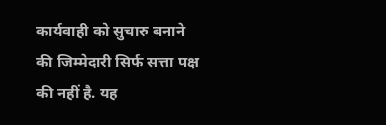कार्यवाही को सुचारु बनाने की जिम्मेदारी सिर्फ सत्ता पक्ष की नहीं है. यह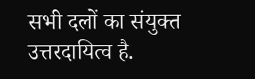सभी दलों का संयुक्त उत्तरदायित्व है.